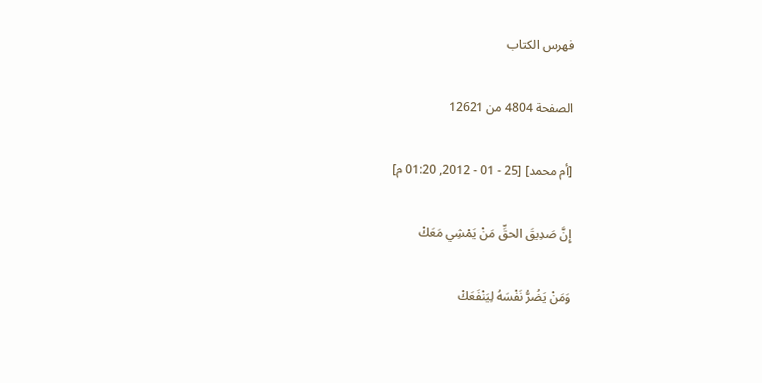فهرس الكتاب

الصفحة 4804 من 12621

[أم محمد] [25 - 01 - 2012, 01:20 م]

إِنَّ صَدِيقَ الحقِّ مَنْ يَمْشِي مَعَكْ

وَمَنْ يَضُرُّ نَفْسَهُ لِيَنْفَعَكْ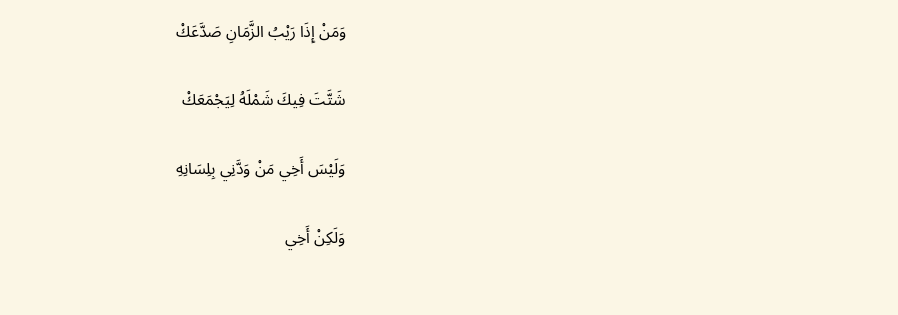وَمَنْ إِذَا رَيْبُ الزَّمَانِ صَدَّعَكْ

شَتَّتَ فِيكَ شَمْلَهُ لِيَجْمَعَكْ

وَلَيْسَ أَخِي مَنْ وَدَّنِي بِلِسَانِهِ

وَلَكِنْ أَخِي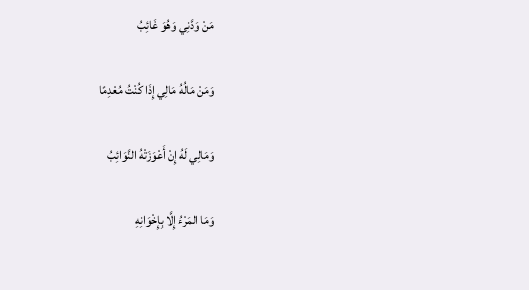مَنْ وَدَّنِي وَهُوَ غَائِبُ

وَمَنْ مَالُهُ مَالِي إِذَا كُنْتُ مُعْدِمًا

وَمَالِي لَهُ إِنْ أَعْوَزَتْهُ النَّوَائِبُ

وَمَا المَرْءُ إِلَّا بِإِخْوَانِهِ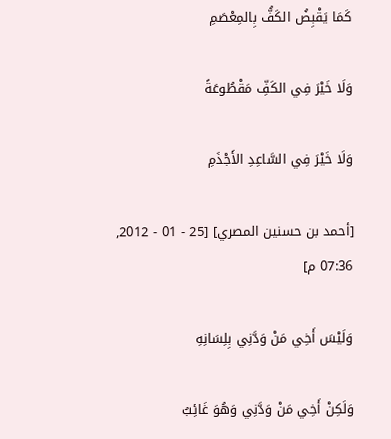كَمَا يَقْبِضُ الكَفُّ بِالمِعْصَمِ

وَلَا خَيْرَ فِي الكَفِّ مَقْطُوعَةً

وَلَا خَيْرَ فِي السَّاعِدِ الأَجْذَمِ

[أحمد بن حسنين المصري] [25 - 01 - 2012, 07:36 م]

وَلَيْسَ أَخِي مَنْ وَدَّنِي بِلِسَانِهِ

وَلَكِنْ أَخِي مَنْ وَدَّنِي وَهُوَ غَائِبُ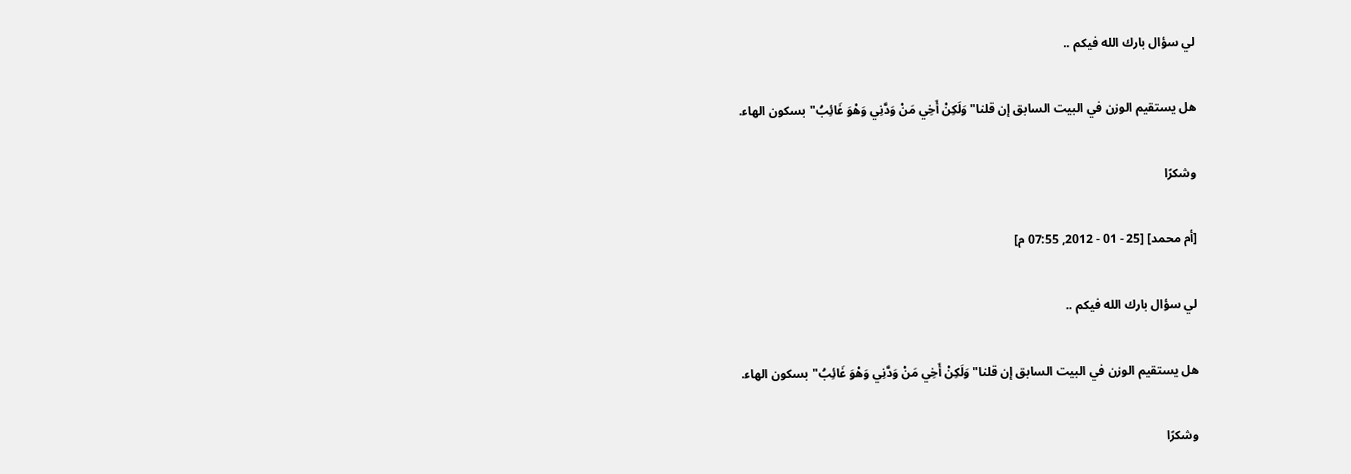لي سؤال بارك الله فيكم ..

هل يستقيم الوزن في البيت السابق إن قلنا"وَلَكِنْ أَخِي مَنْ وَدَّنِي وَهْوَ غَائِبُ"بسكون الهاء.

وشكرًا

[أم محمد] [25 - 01 - 2012, 07:55 م]

لي سؤال بارك الله فيكم ..

هل يستقيم الوزن في البيت السابق إن قلنا"وَلَكِنْ أَخِي مَنْ وَدَّنِي وَهْوَ غَائِبُ"بسكون الهاء.

وشكرًا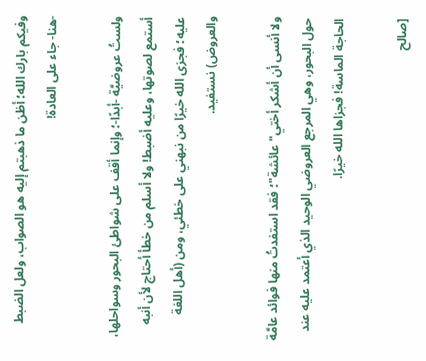وفيكم بارك الله؛ أظن ما ذهبتم إليه هو الصواب، ولعل الضبط -هنا- جاء على العادة!

ولستُ عروضيَّة -أبدًا-؛ وإنما أقف على شواطئ البحور وسواحلها، أستمع لصوتها، وعليه أضبط! ولا أسلم من خطأ أحتاج لأن أنبه عليه؛ فجزى الله خيرًا من نبهني على خطئي، ومن (أهل اللغة والعروض) نستفيد.

ولا أنسى أن أشكر أختي"عائشة"؛ فقد استفدتُ منها فوائد عامَّة حول البحور، وهي المرجع العروضي الوحيد الذي أعتمد عليه عند الحاجة الماسة! فجزاها الله خيرًا.

[صالح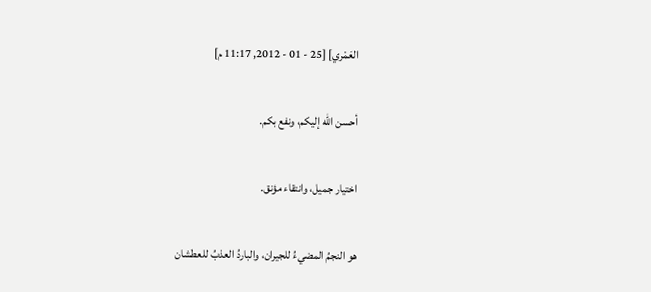العَمْري] [25 - 01 - 2012, 11:17 م]

أحسن الله إليكم، ونفع بكم.

اختيار جميل، وانتقاء مؤنق.

هو النجمُ المضيءُ للجيران، والباردُ العذبُ للعطشان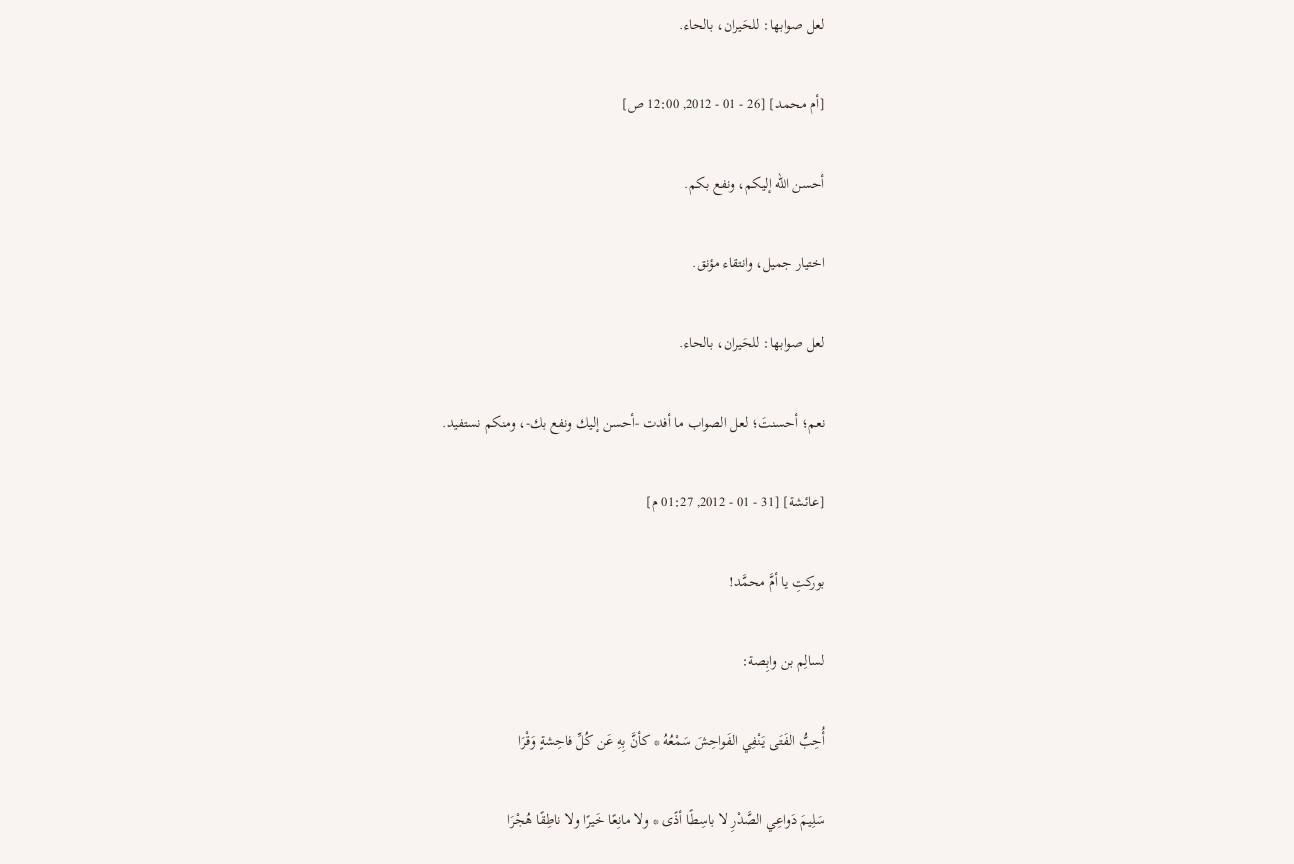لعل صوابها: للحَيران، بالحاء.

[أم محمد] [26 - 01 - 2012, 12:00 ص]

أحسن الله إليكم، ونفع بكم.

اختيار جميل، وانتقاء مؤنق.

لعل صوابها: للحَيران، بالحاء.

نعم؛ أحسنتَ؛ لعل الصواب ما أفدت -أحسن إليك ونفع بك-، ومنكم نستفيد.

[عائشة] [31 - 01 - 2012, 01:27 م]

بوركتِ يا أمَّ محمَّد!

لسالِم بن وابِصة:

أُحِبُّ الفَتَى يَنْفِي الفَواحِشَ سَمْعُهُ * كأنَّ بِهِ عَن كُلِّ فاحِشةٍ وَقْرَا

سَلِيمَ دَواعِي الصَّدْرِ لا باسِطًا أذًى * ولا مانِعًا خَيرًا ولا ناطِقًا هُجْرَا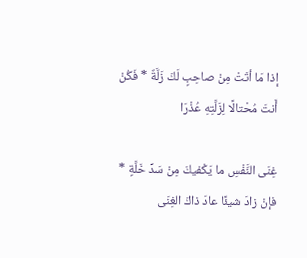إذا مَا أتَتْ مِنْ صاحِبٍ لَكَ زَلَّةٌ * فَكُنْ أَنتَ مُحْتالًا لِزَلَّتِهِ عُذْرَا

غِنَى النَّفْسِ ما يَكْفيكَ مِنْ سَدِّ خَلَّةٍ * فإنْ زادَ شيئًا عادَ ذاكَ الغِنَى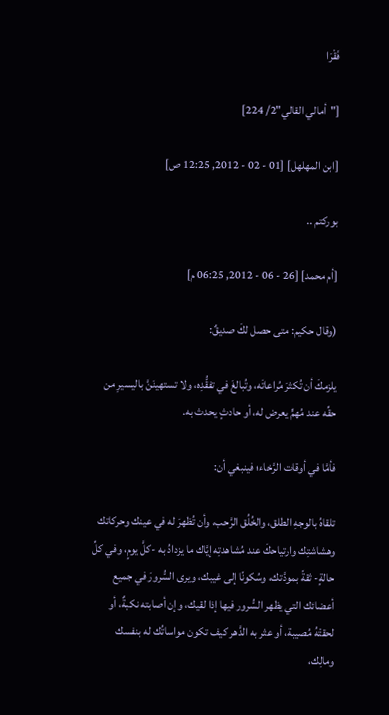فَقْرَا

["أمالي القالي"2/ 224]

[ابن المهلهل] [01 - 02 - 2012, 12:25 ص]

بوركتم ..

[أم محمد] [26 - 06 - 2012, 06:25 م]

(وقال حكيم: متى حصل لكَ صديقٌ:

يلزمكَ أن تُكثرَ مُراعاتَه، وتُبالغَ في تفقُّدِه، ولا تستهينَنَّ باليسيرِ من حقِّه عند مُهمٍّ يعرض له، أو حادثٍ يحدث به.

فأمَّا في أوقات الرَّخاء؛ فينبغي أن:

تلقاهُ بالوجهِ الطلق، والخُلُق الرَّحب، وأن تُظهرَ له في عينك وحركاتك وهشاشتِك وارتياحكَ عند مُشاهدتِه إيَّاك ما يزدادُ به -كلَّ يومٍ، وفي كلِّ حالةٍ- ثقةً بمودَّتك، وسُكونًا إلى غيبك، ويرى السُّرورَ في جميع أعضائك التي يظهر السُّرور فيها إذا لقيك، وإن أصابته نكبةٌ، أو لحقتْهُ مُصيبة، أو عثر به الدَّهر كيف تكون مواساتُك له بنفسك ومالِك،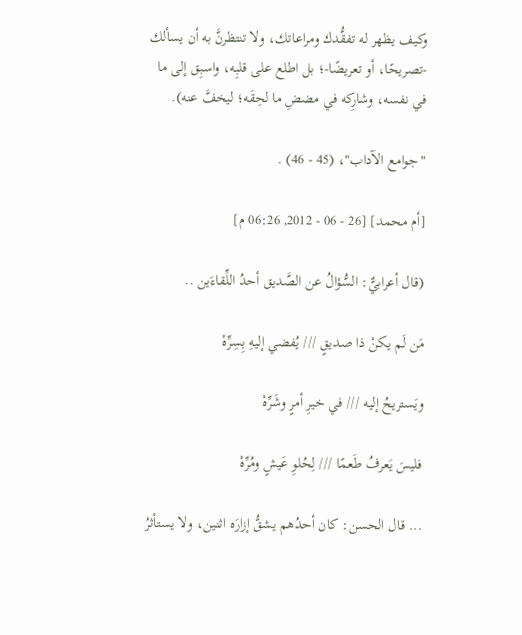وكيف يظهر له تفقُّدك ومراعاتك، ولا تنتظرنَّ به أن يسألك -تصريحًا، أو تعريضًا-؛ بل اطلع على قلبِه، واسبِق إلى ما في نفسه، وشارِكه في مضضِ ما لحِقَه؛ ليخفَّ عنه).

"جوامع الآداب"، (45 - 46) .

[أم محمد] [26 - 06 - 2012, 06:26 م]

(قال أعرابيٌّ: السُّؤالُ عن الصَّديق أحدُ اللِّقاءَين ..

مَن لَم يكنْ ذا صديقٍ /// يُفضي إليهِ بِسِرِّهْ

ويَستريحُ إليه /// في خيرِ أمرٍ وشَرِّهْ

فليسَ يَعرفُ طَعمًا /// لِحُلوِ عَيشٍ ومُرِّهْ

... قال الحسن: كان أحدُهم يشقُّ إزارَه اثنين، ولا يستأثرُ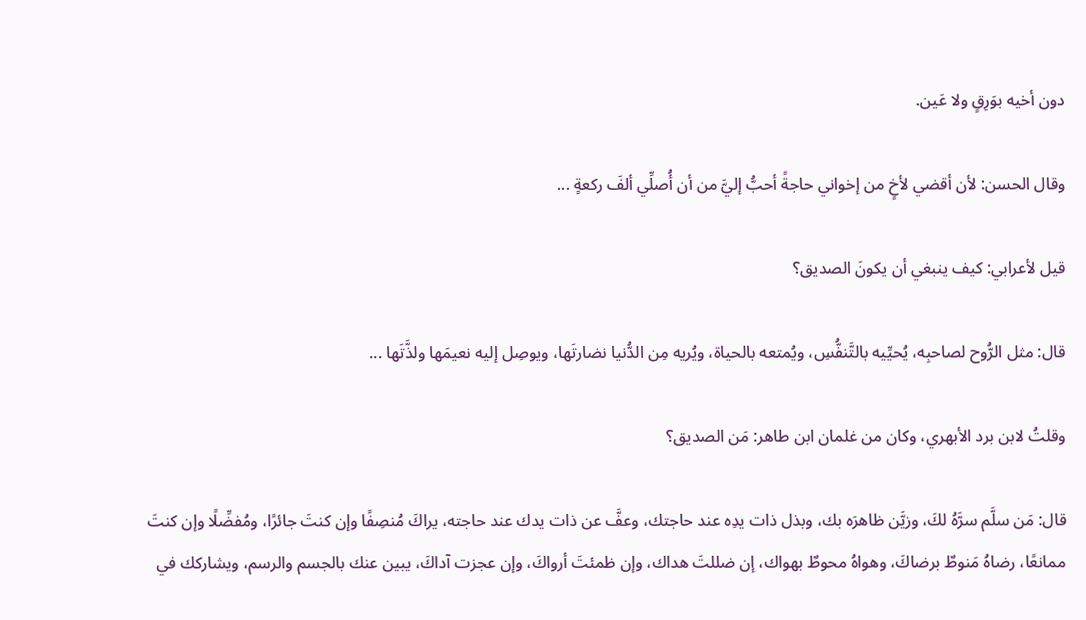دون أخيه بوَرِقٍ ولا عَين.

وقال الحسن: لأن أقضي لأخٍ من إخواني حاجةً أحبُّ إليَّ من أن أُصلِّي ألفَ ركعةٍ ...

قيل لأعرابي: كيف ينبغي أن يكونَ الصديق؟

قال: مثل الرُّوح لصاحبِه، يُحيِّيه بالتَّنفُّسِ، ويُمتعه بالحياة، ويُريه مِن الدُّنيا نضارتَها، ويوصِل إليه نعيمَها ولذَّتَها ...

وقلتُ لابن برد الأبهري، وكان من غلمان ابن طاهر: مَن الصديق؟

قال: مَن سلَّم سرَّهُ لكَ، وزيَّن ظاهرَه بك، وبذل ذات يدِه عند حاجتك، وعفَّ عن ذات يدك عند حاجته، يراكَ مُنصِفًا وإن كنتَ جائرًا، ومُفضِّلًا وإن كنتَ ممانعًا، رضاهُ مَنوطٌ برضاكَ، وهواهُ محوطٌ بهواك، إن ضللتَ هداك، وإن ظمئتَ أرواكَ، وإن عجزت آداكَ، يبين عنك بالجسم والرسم، ويشاركك في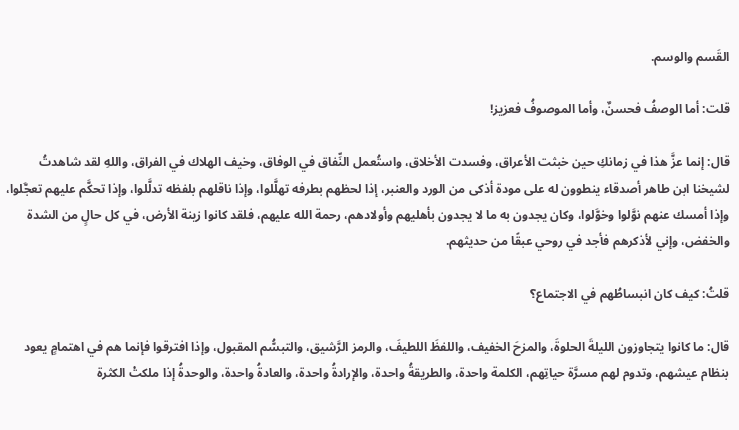القَسم والوسم.

قلت: أما الوصفُ فحسنٌ، وأما الموصوفُ فعزيز!

قال: إنما عزَّ هذا في زمانكِ حين خبثت الأعراق، وفسدت الأخلاق، واستُعمل النِّفاق في الوفاق، وخيف الهلاك في الفراق، واللهِ لقد شاهدتُ لشيخنا ابن طاهر أصدقاء ينطوون له على مودة أذكى من الورد والعنبر، إذا لحظهم بطرفه تهلَّلوا، وإذا ناقلهم بلفظه تدلَّلوا، وإذا تحكَّم عليهم تعجَّلوا، وإذا أمسك عنهم نوَّلوا وخوَّلوا، وكان يجدون به ما لا يجدون بأهليهم وأولادهم، رحمة الله عليهم، فلقد كانوا زينة الأرض، في كل حالٍ من الشدة والخفض، وإني لأذكرهم فأجد في روحي عبقًا من حديثهم.

قلتُ: كيف كان انبساطُهم في الاجتماع؟

قال: ما كانوا يتجاوزون الليلةَ الحلوةَ، والمزحَ الخفيف، واللفظَ اللطيفَ، والرمز الرَّشيق، والتبسُّم المقبول، وإذا افترقوا فإنما هم في اهتمامٍ يعود بنظام عيشهم، وتدوم لهم مسرَّة حياتِهم، الكلمة واحدة، والطريقةُ واحدة، والإرادةُ واحدة، والعادةُ واحدة، والوحدةُ إذا ملكتْ الكثرة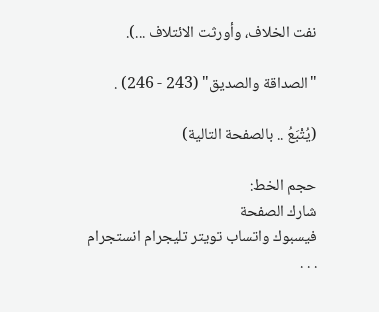نفت الخلاف، وأورثت الائتلاف ...).

"الصداقة والصديق" (243 - 246) .

(يُتْبَعُ .. بالصفحة التالية)

حجم الخط:
شارك الصفحة
فيسبوك واتساب تويتر تليجرام انستجرام
. . .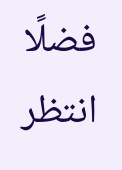فضلًا انتظر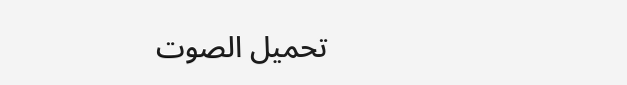تحميل الصوت